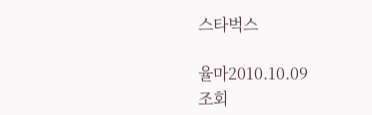스타벅스

율마2010.10.09
조회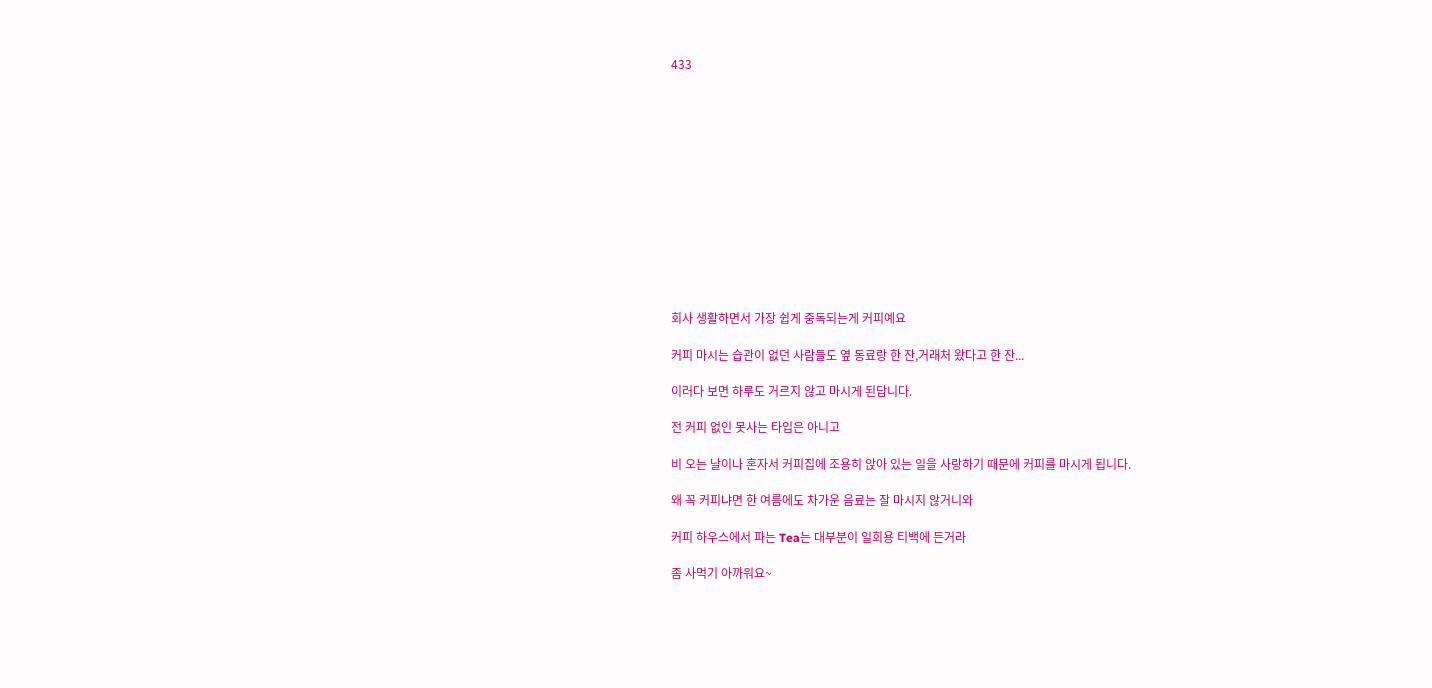433













회사 생활하면서 가장 쉽게 중독되는게 커피예요

커피 마시는 습관이 없던 사람들도 옆 동료랑 한 잔,거래처 왔다고 한 잔...

이러다 보면 하루도 거르지 않고 마시게 된답니다.

전 커피 없인 못사는 타입은 아니고

비 오는 날이나 혼자서 커피집에 조용히 앉아 있는 일을 사랑하기 때문에 커피를 마시게 됩니다.

왜 꼭 커피냐면 한 여름에도 차가운 음료는 잘 마시지 않거니와

커피 하우스에서 파는 Tea는 대부분이 일회용 티백에 든거라

좀 사먹기 아까워요~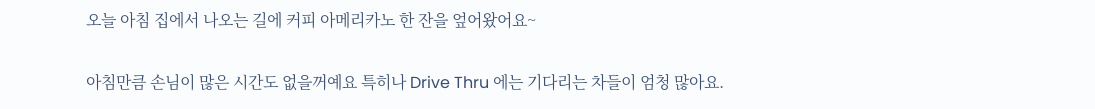오늘 아침 집에서 나오는 길에 커피 아메리카노 한 잔을 엎어왔어요~

아침만큼 손님이 많은 시간도 없을꺼예요 특히나 Drive Thru 에는 기다리는 차들이 엄청 많아요.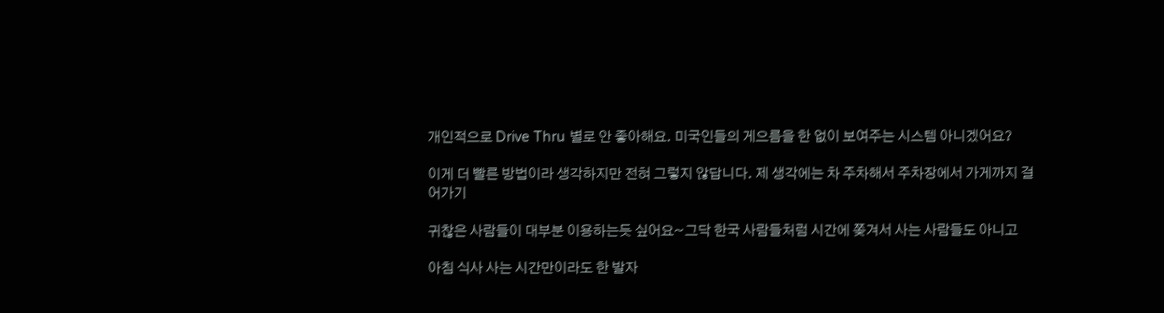개인적으로 Drive Thru 별로 안 좋아해요. 미국인들의 게으름을 한 없이 보여주는 시스템 아니겠어요?

이게 더 빨른 방법이라 생각하지만 전혀 그렇지 않답니다. 제 생각에는 차 주차해서 주차장에서 가게까지 걸어가기

귀찮은 사람들이 대부분 이용하는듯 싶어요~그닥 한국 사람들처럼 시간에 쫒겨서 사는 사람들도 아니고

아침 식사 사는 시간만이라도 한 발자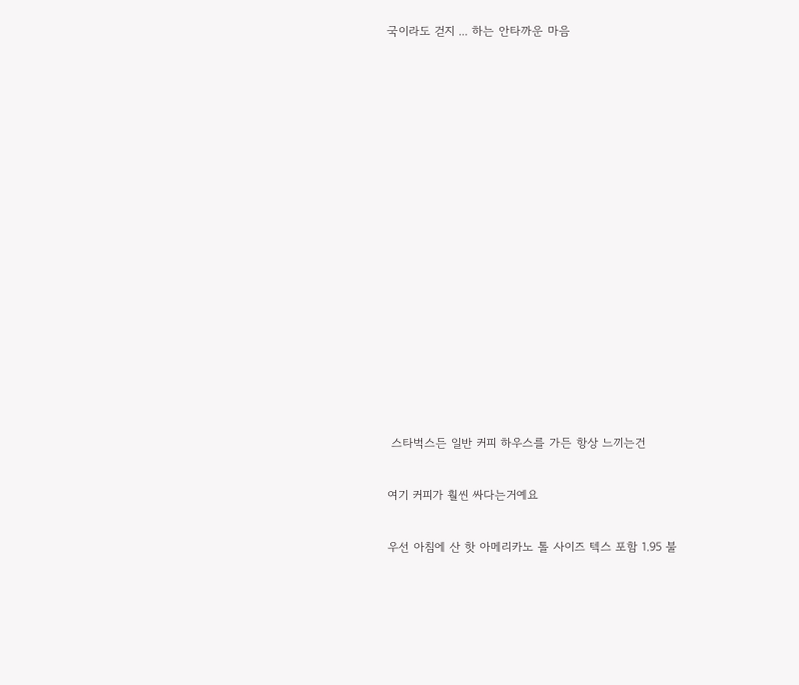국이라도 걷지 ... 하는 안타까운 마음















 스타벅스든 일반 커피 하우스를 가든 항상 느끼는건

여기 커피가 훨씬 싸다는거예요

우선 아침에 산 핫 아메리카노 톨 사이즈 텍스 포함 1.95 불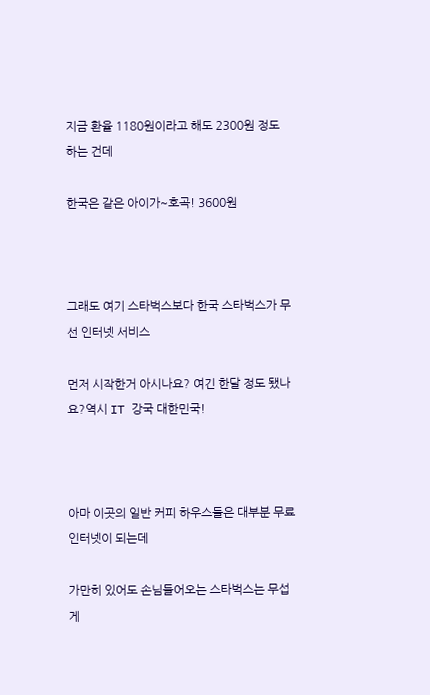지금 환율 1180원이라고 해도 2300원 정도 하는 건데

한국은 같은 아이가~호곡! 3600원



그래도 여기 스타벅스보다 한국 스타벅스가 무선 인터넷 서비스

먼저 시작한거 아시나요? 여긴 한달 정도 됐나요?역시 IT 강국 대한민국!



아마 이곳의 일반 커피 하우스들은 대부분 무료 인터넷이 되는데

가만히 있어도 손님들어오는 스타벅스는 무섭게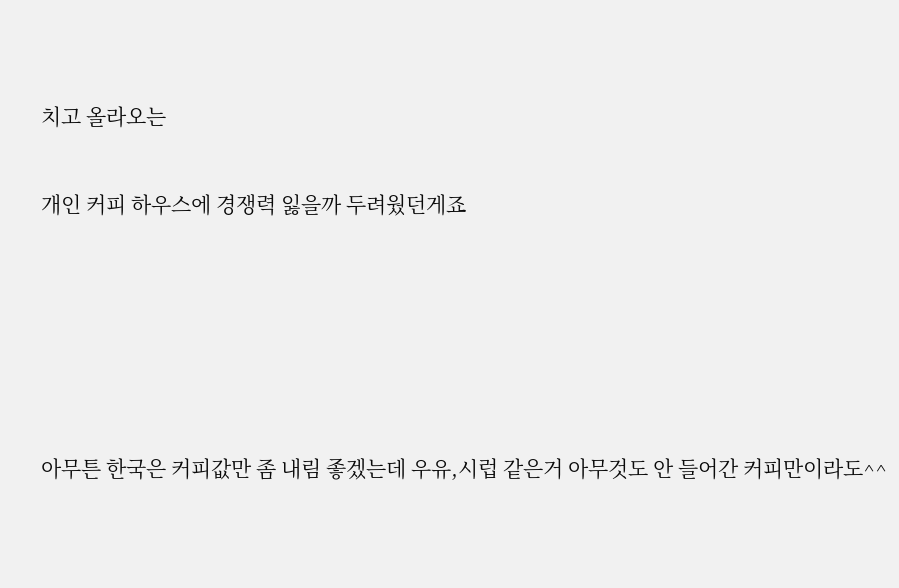치고 올라오는

개인 커피 하우스에 경쟁력 잃을까 두려웠던게죠





아무튼 한국은 커피값만 좀 내림 좋겠는데 우유,시럽 같은거 아무것도 안 들어간 커피만이라도^^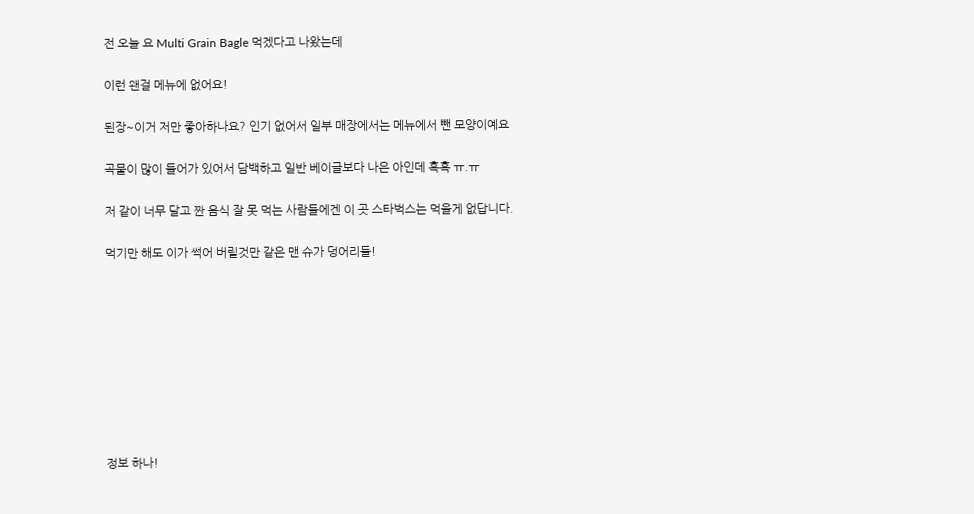전 오늘 요 Multi Grain Bagle 먹겠다고 나왔는데

이런 왠걸 메뉴에 없어요!

된장~이거 저만 좋아하나요? 인기 없어서 일부 매장에서는 메뉴에서 뺀 모양이예요

곡물이 많이 들어가 있어서 담백하고 일반 베이글보다 나은 아인데 흑흑 ㅠ.ㅠ

저 같이 너무 달고 짠 음식 잘 못 먹는 사람들에겐 이 곳 스타벅스는 먹을게 없답니다.

먹기만 해도 이가 썩어 버릴것만 같은 맨 슈가 덩어리들!









정보 하나!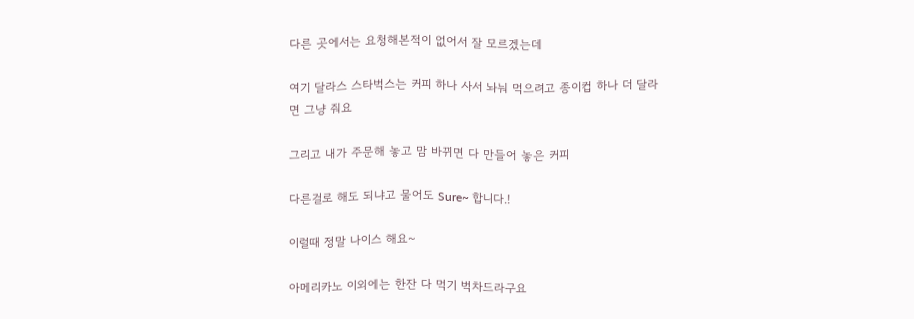다른 곳에서는 요청해본적이 없어서 잘 모르겠는데

여기 달라스 스타벅스는 커피 하나 사서 놔눠 먹으려고 종이컵 하나 더 달라면 그냥 줘요

그리고 내가 주문해 놓고 맘 바뀌면 다 만들어 놓은 커피

다른걸로 해도 되냐고 물어도 Sure~ 합니다.!

이럴때 정말 나이스 해요~

아메리카노 이외에는 한잔 다 먹기 벅차드라구요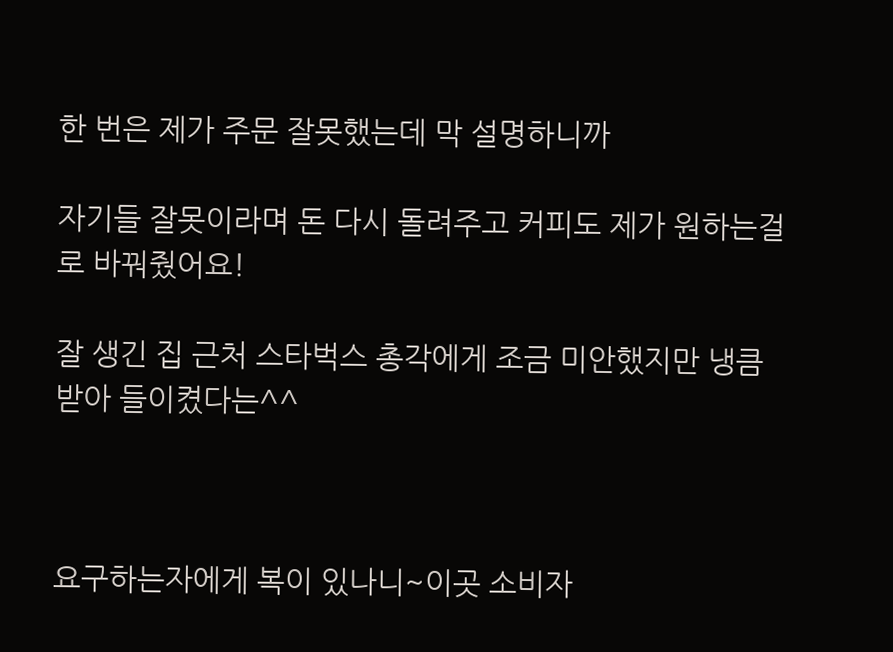한 번은 제가 주문 잘못했는데 막 설명하니까

자기들 잘못이라며 돈 다시 돌려주고 커피도 제가 원하는걸로 바꿔줬어요!

잘 생긴 집 근처 스타벅스 총각에게 조금 미안했지만 냉큼 받아 들이켰다는^^



요구하는자에게 복이 있나니~이곳 소비자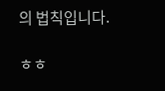의 법칙입니다.

ㅎㅎ